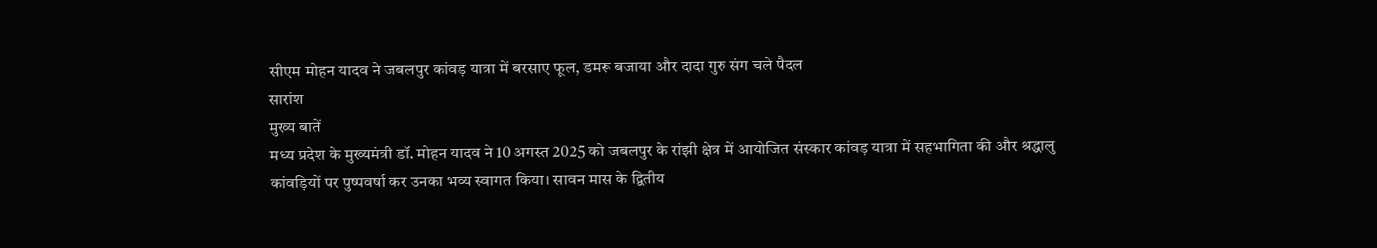सीएम मोहन यादव ने जबलपुर कांवड़ यात्रा में बरसाए फूल, डमरू बजाया और दादा गुरु संग चले पैदल
सारांश
मुख्य बातें
मध्य प्रदेश के मुख्यमंत्री डॉ. मोहन यादव ने 10 अगस्त 2025 को जबलपुर के रांझी क्षेत्र में आयोजित संस्कार कांवड़ यात्रा में सहभागिता की और श्रद्धालु कांवड़ियों पर पुष्पवर्षा कर उनका भव्य स्वागत किया। सावन मास के द्वितीय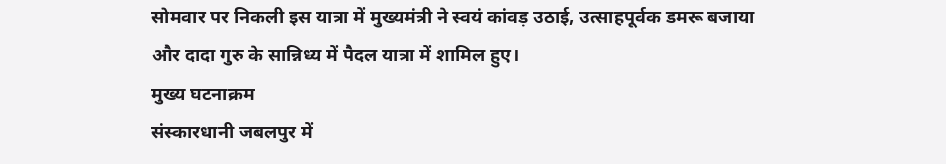सोमवार पर निकली इस यात्रा में मुख्यमंत्री ने स्वयं कांवड़ उठाई, उत्साहपूर्वक डमरू बजाया और दादा गुरु के सान्निध्य में पैदल यात्रा में शामिल हुए।
मुख्य घटनाक्रम
संस्कारधानी जबलपुर में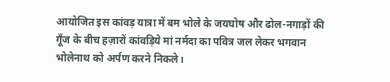आयोजित इस कांवड़ यात्रा में बम भोले के जयघोष और ढोल-नगाड़ों की गूँज के बीच हज़ारों कांवड़िये मां नर्मदा का पवित्र जल लेकर भगवान भोलेनाथ को अर्पण करने निकले।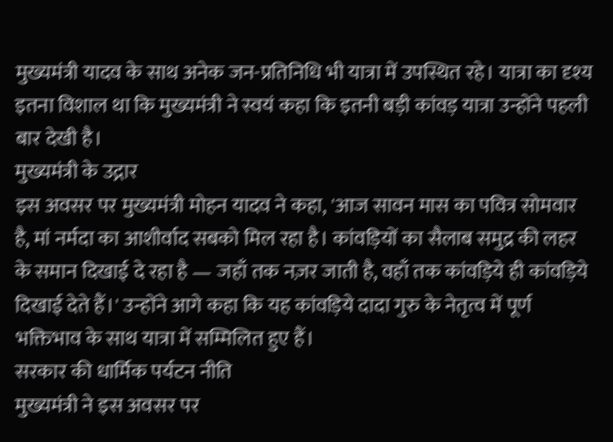मुख्यमंत्री यादव के साथ अनेक जन-प्रतिनिधि भी यात्रा में उपस्थित रहे। यात्रा का दृश्य इतना विशाल था कि मुख्यमंत्री ने स्वयं कहा कि इतनी बड़ी कांवड़ यात्रा उन्होंने पहली बार देखी है।
मुख्यमंत्री के उद्गार
इस अवसर पर मुख्यमंत्री मोहन यादव ने कहा, 'आज सावन मास का पवित्र सोमवार है, मां नर्मदा का आशीर्वाद सबको मिल रहा है। कांवड़ियों का सैलाब समुद्र की लहर के समान दिखाई दे रहा है — जहाँ तक नज़र जाती है, वहाँ तक कांवड़िये ही कांवड़िये दिखाई देते हैं।' उन्होंने आगे कहा कि यह कांवड़िये दादा गुरु के नेतृत्व में पूर्ण भक्तिभाव के साथ यात्रा में सम्मिलित हुए हैं।
सरकार की धार्मिक पर्यटन नीति
मुख्यमंत्री ने इस अवसर पर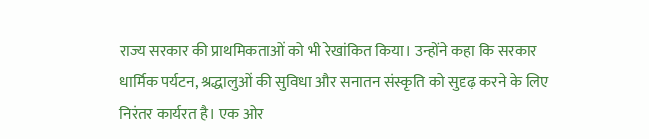राज्य सरकार की प्राथमिकताओं को भी रेखांकित किया। उन्होंने कहा कि सरकार धार्मिक पर्यटन, श्रद्धालुओं की सुविधा और सनातन संस्कृति को सुदृढ़ करने के लिए निरंतर कार्यरत है। एक ओर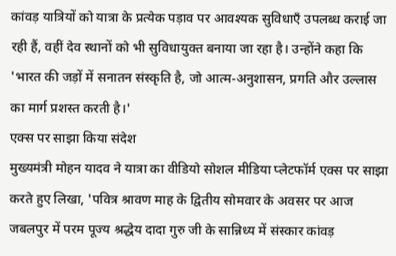कांवड़ यात्रियों को यात्रा के प्रत्येक पड़ाव पर आवश्यक सुविधाएँ उपलब्ध कराई जा रही हैं, वहीं देव स्थानों को भी सुविधायुक्त बनाया जा रहा है। उन्होंने कहा कि 'भारत की जड़ों में सनातन संस्कृति है, जो आत्म-अनुशासन, प्रगति और उल्लास का मार्ग प्रशस्त करती है।'
एक्स पर साझा किया संदेश
मुख्यमंत्री मोहन यादव ने यात्रा का वीडियो सोशल मीडिया प्लेटफॉर्म एक्स पर साझा करते हुए लिखा, 'पवित्र श्रावण माह के द्वितीय सोमवार के अवसर पर आज जबलपुर में परम पूज्य श्रद्धेय दादा गुरु जी के सान्निध्य में संस्कार कांवड़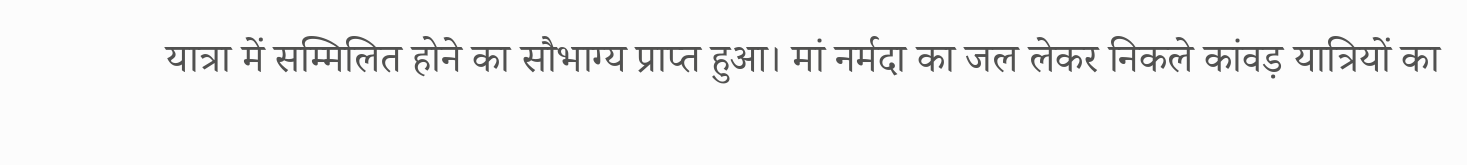यात्रा में सम्मिलित होने का सौभाग्य प्राप्त हुआ। मां नर्मदा का जल लेकर निकले कांवड़ यात्रियों का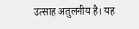उत्साह अतुलनीय है। यह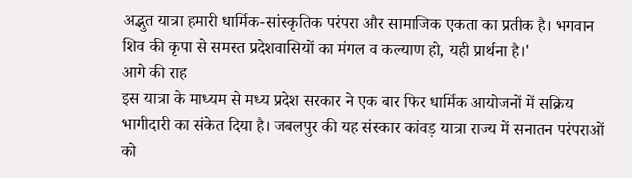अद्भुत यात्रा हमारी धार्मिक-सांस्कृतिक परंपरा और सामाजिक एकता का प्रतीक है। भगवान शिव की कृपा से समस्त प्रदेशवासियों का मंगल व कल्याण हो, यही प्रार्थना है।'
आगे की राह
इस यात्रा के माध्यम से मध्य प्रदेश सरकार ने एक बार फिर धार्मिक आयोजनों में सक्रिय भागीदारी का संकेत दिया है। जबलपुर की यह संस्कार कांवड़ यात्रा राज्य में सनातन परंपराओं को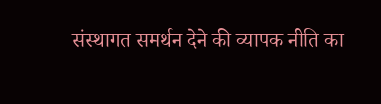संस्थागत समर्थन देने की व्यापक नीति का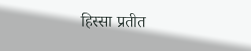हिस्सा प्रतीत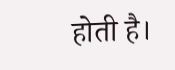होती है।